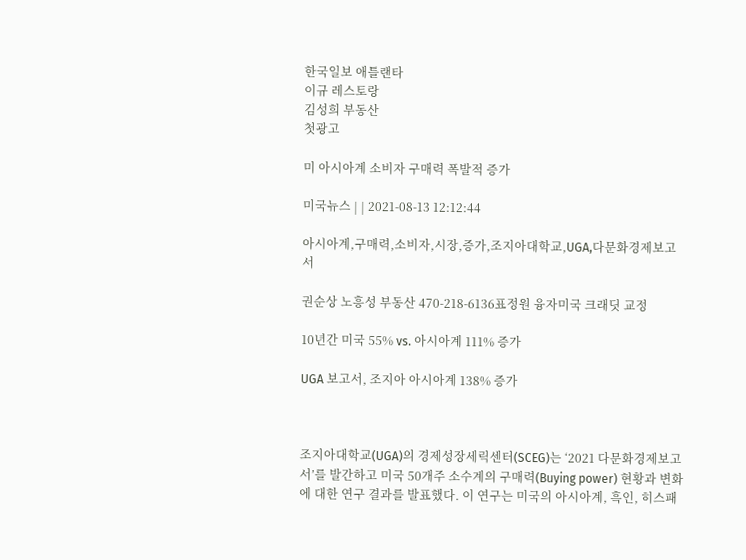한국일보 애틀랜타
이규 레스토랑
김성희 부동산
첫광고

미 아시아계 소비자 구매력 폭발적 증가

미국뉴스 | | 2021-08-13 12:12:44

아시아계,구매력,소비자,시장,증가,조지아대학교,UGA,다문화경제보고서

권순상 노흥성 부동산 470-218-6136표정원 융자미국 크래딧 교정

10년간 미국 55% vs. 아시아계 111% 증가

UGA 보고서, 조지아 아시아계 138% 증가



조지아대학교(UGA)의 경제성장세릭센터(SCEG)는 ‘2021 다문화경제보고서’를 발간하고 미국 50개주 소수계의 구매력(Buying power) 현황과 변화에 대한 연구 결과를 발표했다. 이 연구는 미국의 아시아계, 흑인, 히스패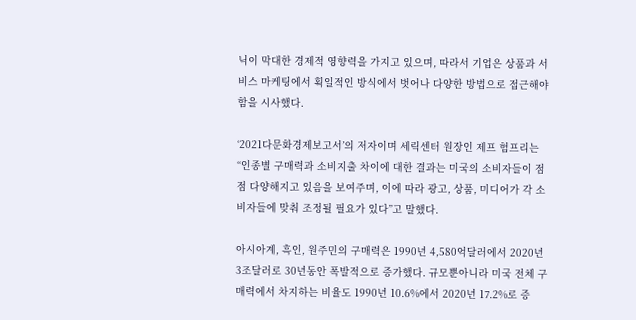닉이 막대한 경제적 영향력을 가지고 있으며, 따라서 기업은 상품과 서비스 마케팅에서 획일적인 방식에서 벗어나 다양한 방법으로 접근해야 함을 시사했다.

‘2021다문화경제보고서’의 저자이며 세릭센터 원장인 제프 험프리는 “인종별 구매력과 소비지출 차이에 대한 결과는 미국의 소비자들이 점점 다양해지고 있음을 보여주며, 이에 따라 광고, 상품, 미디어가 각 소비자들에 맞춰 조정될 필요가 있다”고 말했다.

아시아계, 흑인, 원주민의 구매력은 1990년 4,580억달러에서 2020년 3조달러로 30년동안 폭발적으로 증가했다. 규모뿐아니라 미국 전체 구매력에서 차지하는 비율도 1990년 10.6%에서 2020년 17.2%로 증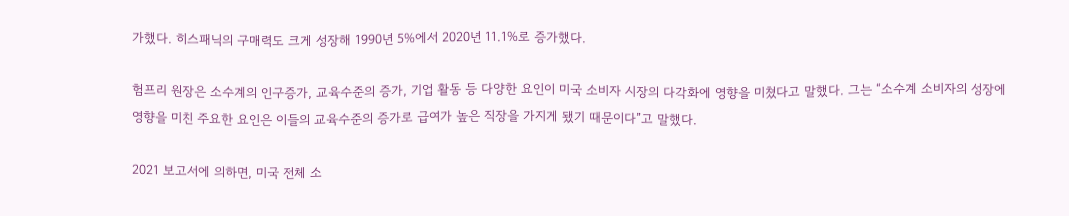가했다. 히스패닉의 구매력도 크게 성장해 1990년 5%에서 2020년 11.1%로 증가했다.

험프리 원장은 소수계의 인구증가, 교육수준의 증가, 기업 활동 등 다양한 요인이 미국 소비자 시장의 다각화에 영향을 미쳤다고 말했다. 그는 “소수계 소비자의 성장에 영향을 미친 주요한 요인은 이들의 교육수준의 증가로 급여가 높은 직장을 가지게 됐기 때문이다”고 말했다.

2021 보고서에 의하면, 미국 전체 소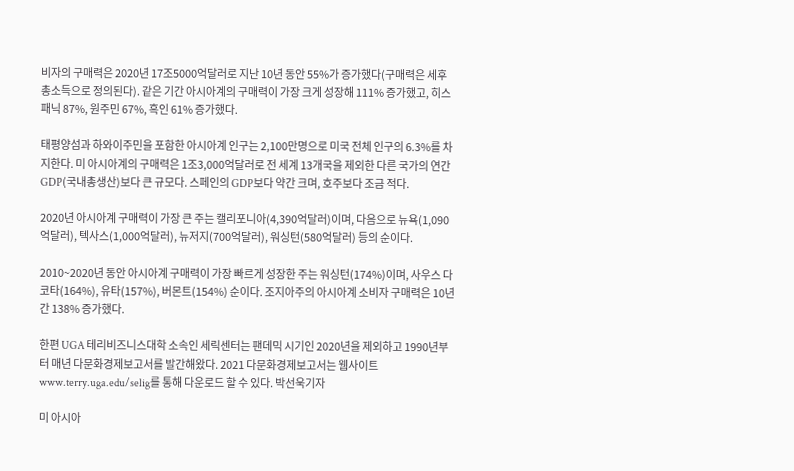비자의 구매력은 2020년 17조5000억달러로 지난 10년 동안 55%가 증가했다(구매력은 세후 총소득으로 정의된다). 같은 기간 아시아계의 구매력이 가장 크게 성장해 111% 증가했고, 히스패닉 87%, 원주민 67%, 흑인 61% 증가했다.

태평양섬과 하와이주민을 포함한 아시아계 인구는 2,100만명으로 미국 전체 인구의 6.3%를 차지한다. 미 아시아계의 구매력은 1조3,000억달러로 전 세계 13개국을 제외한 다른 국가의 연간 GDP(국내총생산)보다 큰 규모다. 스페인의 GDP보다 약간 크며, 호주보다 조금 적다.

2020년 아시아계 구매력이 가장 큰 주는 캘리포니아(4,390억달러)이며, 다음으로 뉴욕(1,090억달러), 텍사스(1,000억달러), 뉴저지(700억달러), 워싱턴(580억달러) 등의 순이다.

2010~2020년 동안 아시아계 구매력이 가장 빠르게 성장한 주는 워싱턴(174%)이며, 사우스 다코타(164%), 유타(157%), 버몬트(154%) 순이다. 조지아주의 아시아계 소비자 구매력은 10년간 138% 증가했다.

한편 UGA 테리비즈니스대학 소속인 세릭센터는 팬데믹 시기인 2020년을 제외하고 1990년부터 매년 다문화경제보고서를 발간해왔다. 2021 다문화경제보고서는 웹사이트 www.terry.uga.edu/selig를 통해 다운로드 할 수 있다. 박선욱기자

미 아시아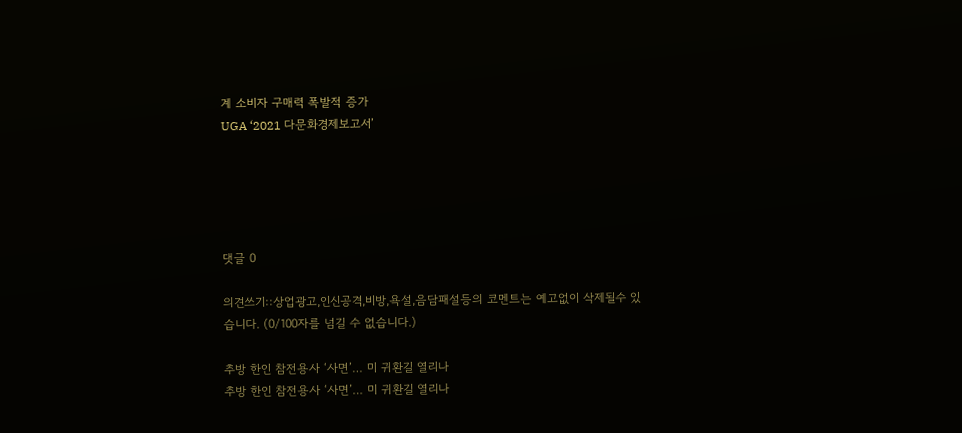계 소비자 구매력 폭발적 증가
UGA ‘2021 다문화경제보고서’





댓글 0

의견쓰기::상업광고,인신공격,비방,욕설,음담패설등의 코멘트는 예고없이 삭제될수 있습니다. (0/100자를 넘길 수 없습니다.)

추방 한인 참전용사 ‘사면’… 미 귀환길 열리나
추방 한인 참전용사 ‘사면’… 미 귀환길 열리나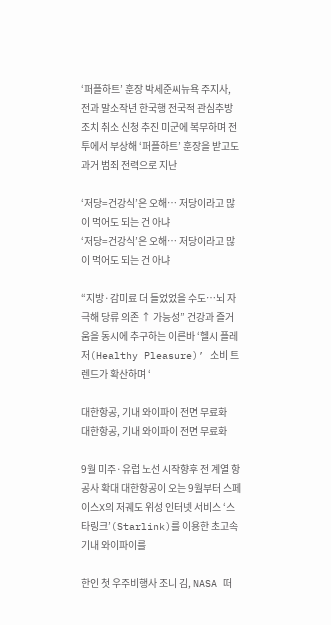‘퍼플하트’ 훈장 박세준씨뉴욕 주지사, 전과 말소작년 한국행 전국적 관심추방조치 취소 신청 추진 미군에 복무하며 전투에서 부상해 ‘퍼플하트’ 훈장을 받고도 과거 범죄 전력으로 지난

‘저당=건강식’은 오해… 저당이라고 많이 먹어도 되는 건 아냐
‘저당=건강식’은 오해… 저당이라고 많이 먹어도 되는 건 아냐

“지방·감미료 더 들었었을 수도…뇌 자극해 당류 의존 ↑ 가능성” 건강과 즐거움을 동시에 추구하는 이른바 ‘헬시 플레저(Healthy Pleasure)’ 소비 트렌드가 확산하며 ‘

대한항공, 기내 와이파이 전면 무료화
대한항공, 기내 와이파이 전면 무료화

9월 미주·유럽 노선 시작향후 전 계열 항공사 확대 대한항공이 오는 9월부터 스페이스X의 저궤도 위성 인터넷 서비스 ‘스타링크’(Starlink)를 이용한 초고속 기내 와이파이를

한인 첫 우주비행사 조니 김, NASA 떠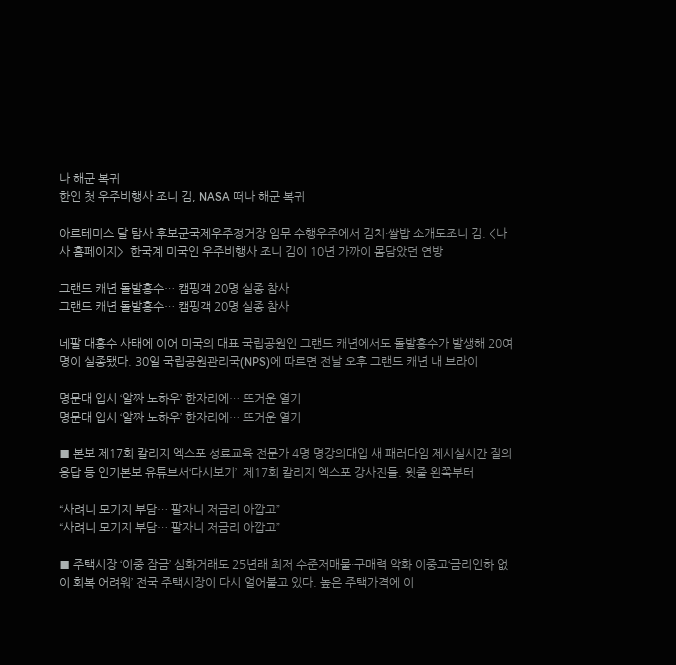나 해군 복귀
한인 첫 우주비행사 조니 김, NASA 떠나 해군 복귀

아르테미스 달 탐사 후보군국제우주정거장 임무 수행우주에서 김치·쌀밥 소개도조니 김. <나사 홈페이지>  한국계 미국인 우주비행사 조니 김이 10년 가까이 몸담았던 연방

그랜드 캐년 돌발홍수… 캠핑객 20명 실종 참사
그랜드 캐년 돌발홍수… 캠핑객 20명 실종 참사

네팔 대홍수 사태에 이어 미국의 대표 국립공원인 그랜드 캐년에서도 돌발홍수가 발생해 20여 명이 실종됐다. 30일 국립공원관리국(NPS)에 따르면 전날 오후 그랜드 캐년 내 브라이

명문대 입시 ‘알짜 노하우’ 한자리에… 뜨거운 열기
명문대 입시 ‘알짜 노하우’ 한자리에… 뜨거운 열기

■ 본보 제17회 칼리지 엑스포 성료교육 전문가 4명 명강의대입 새 패러다임 제시실시간 질의응답 등 인기본보 유튜브서‘다시보기’  제17회 칼리지 엑스포 강사진들. 윗줄 왼쪽부터

“사려니 모기지 부담… 팔자니 저금리 아깝고”
“사려니 모기지 부담… 팔자니 저금리 아깝고”

■ 주택시장 ‘이중 잠금’ 심화거래도 25년래 최저 수준저매물·구매력 악화 이중고‘금리인하 없이 회복 어려워’ 전국 주택시장이 다시 얼어붙고 있다. 높은 주택가격에 이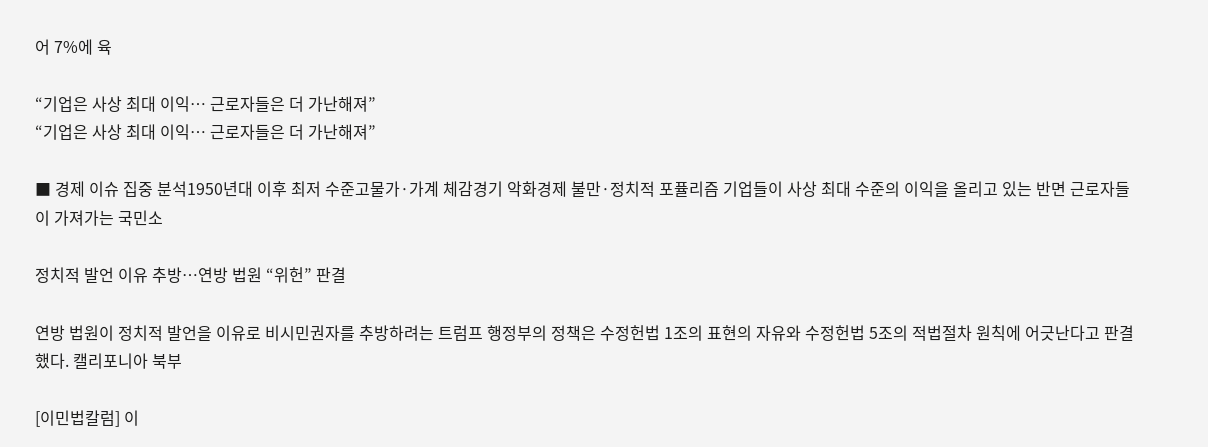어 7%에 육

“기업은 사상 최대 이익… 근로자들은 더 가난해져”
“기업은 사상 최대 이익… 근로자들은 더 가난해져”

■ 경제 이슈 집중 분석1950년대 이후 최저 수준고물가·가계 체감경기 악화경제 불만·정치적 포퓰리즘 기업들이 사상 최대 수준의 이익을 올리고 있는 반면 근로자들이 가져가는 국민소

정치적 발언 이유 추방…연방 법원 “위헌” 판결

연방 법원이 정치적 발언을 이유로 비시민권자를 추방하려는 트럼프 행정부의 정책은 수정헌법 1조의 표현의 자유와 수정헌법 5조의 적법절차 원칙에 어긋난다고 판결했다. 캘리포니아 북부

[이민법칼럼] 이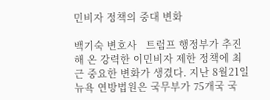민비자 정책의 중대 변화

백기숙 변호사   트럼프 행정부가 추진해 온 강력한 이민비자 제한 정책에 최근 중요한 변화가 생겼다. 지난 8월21일 뉴욕 연방법원은 국무부가 75개국 국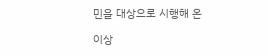민을 대상으로 시행해 온

이상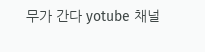무가 간다 yotube 채널